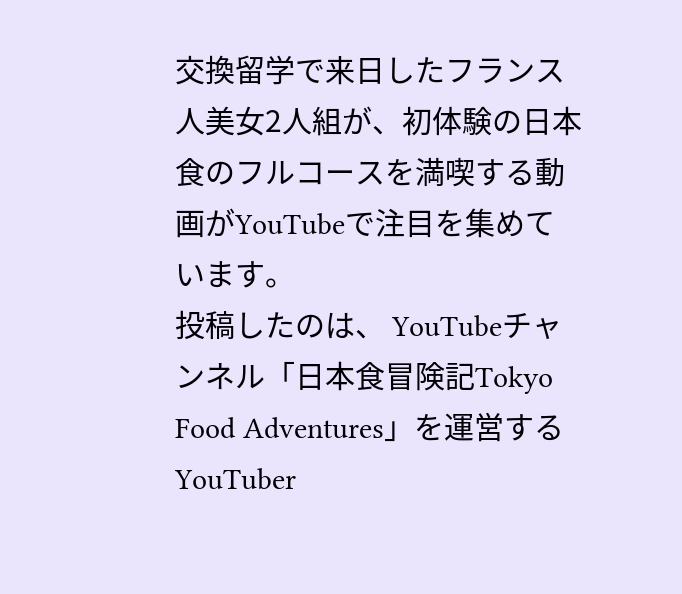交換留学で来日したフランス人美女2人組が、初体験の日本食のフルコースを満喫する動画がYouTubeで注目を集めています。
投稿したのは、 YouTubeチャンネル「日本食冒険記Tokyo Food Adventures」を運営するYouTuber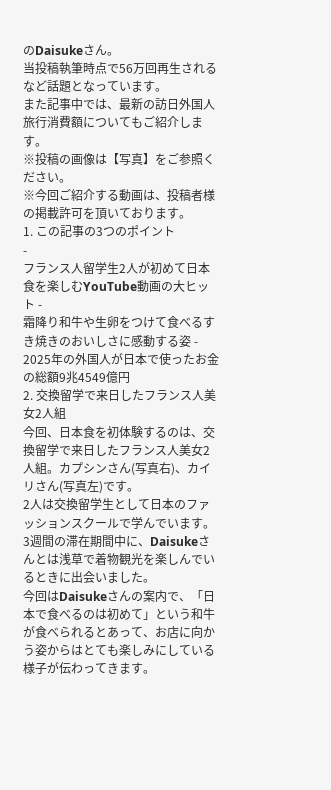のDaisukeさん。
当投稿執筆時点で56万回再生されるなど話題となっています。
また記事中では、最新の訪日外国人旅行消費額についてもご紹介します。
※投稿の画像は【写真】をご参照ください。
※今回ご紹介する動画は、投稿者様の掲載許可を頂いております。
1. この記事の3つのポイント
-
フランス人留学生2人が初めて日本食を楽しむYouTube動画の大ヒット -
霜降り和牛や生卵をつけて食べるすき焼きのおいしさに感動する姿 -
2025年の外国人が日本で使ったお金の総額9兆4549億円
2. 交換留学で来日したフランス人美女2人組
今回、日本食を初体験するのは、交換留学で来日したフランス人美女2人組。カプシンさん(写真右)、カイリさん(写真左)です。
2人は交換留学生として日本のファッションスクールで学んでいます。
3週間の滞在期間中に、Daisukeさんとは浅草で着物観光を楽しんでいるときに出会いました。
今回はDaisukeさんの案内で、「日本で食べるのは初めて」という和牛が食べられるとあって、お店に向かう姿からはとても楽しみにしている様子が伝わってきます。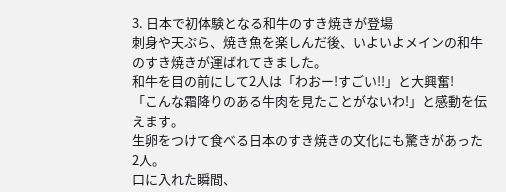3. 日本で初体験となる和牛のすき焼きが登場
刺身や天ぷら、焼き魚を楽しんだ後、いよいよメインの和牛のすき焼きが運ばれてきました。
和牛を目の前にして2人は「わおー!すごい!!」と大興奮!
「こんな霜降りのある牛肉を見たことがないわ!」と感動を伝えます。
生卵をつけて食べる日本のすき焼きの文化にも驚きがあった2人。
口に入れた瞬間、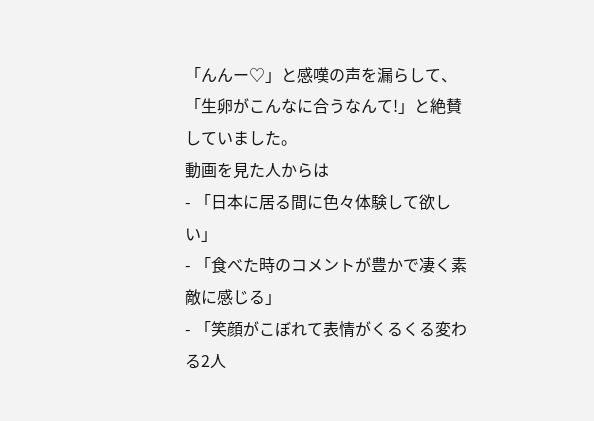「んんー♡」と感嘆の声を漏らして、「生卵がこんなに合うなんて!」と絶賛していました。
動画を見た人からは
- 「日本に居る間に色々体験して欲しい」
- 「食べた時のコメントが豊かで凄く素敵に感じる」
- 「笑顔がこぼれて表情がくるくる変わる2人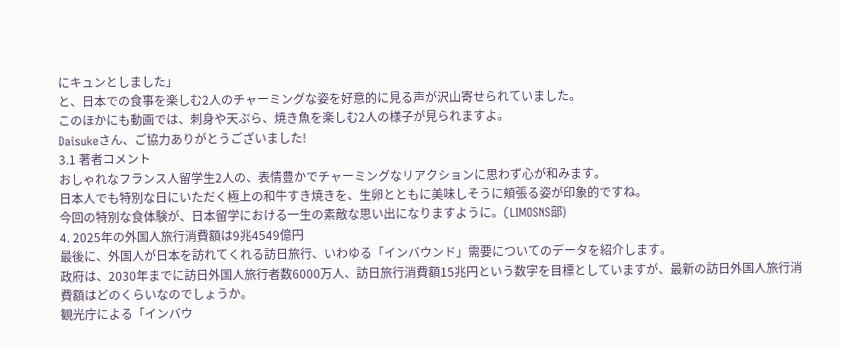にキュンとしました」
と、日本での食事を楽しむ2人のチャーミングな姿を好意的に見る声が沢山寄せられていました。
このほかにも動画では、刺身や天ぷら、焼き魚を楽しむ2人の様子が見られますよ。
Daisukeさん、ご協力ありがとうございました!
3.1 著者コメント
おしゃれなフランス人留学生2人の、表情豊かでチャーミングなリアクションに思わず心が和みます。
日本人でも特別な日にいただく極上の和牛すき焼きを、生卵とともに美味しそうに頬張る姿が印象的ですね。
今回の特別な食体験が、日本留学における一生の素敵な思い出になりますように。(LIMOSNS部)
4. 2025年の外国人旅行消費額は9兆4549億円
最後に、外国人が日本を訪れてくれる訪日旅行、いわゆる「インバウンド」需要についてのデータを紹介します。
政府は、2030年までに訪日外国人旅行者数6000万人、訪日旅行消費額15兆円という数字を目標としていますが、最新の訪日外国人旅行消費額はどのくらいなのでしょうか。
観光庁による「インバウ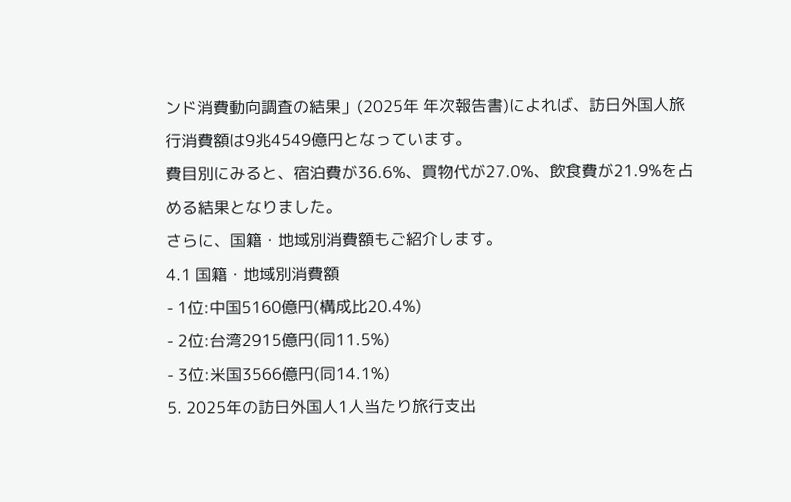ンド消費動向調査の結果」(2025年 年次報告書)によれば、訪日外国人旅行消費額は9兆4549億円となっています。
費目別にみると、宿泊費が36.6%、買物代が27.0%、飲食費が21.9%を占める結果となりました。
さらに、国籍・地域別消費額もご紹介します。
4.1 国籍・地域別消費額
- 1位:中国5160億円(構成比20.4%)
- 2位:台湾2915億円(同11.5%)
- 3位:米国3566億円(同14.1%)
5. 2025年の訪日外国人1人当たり旅行支出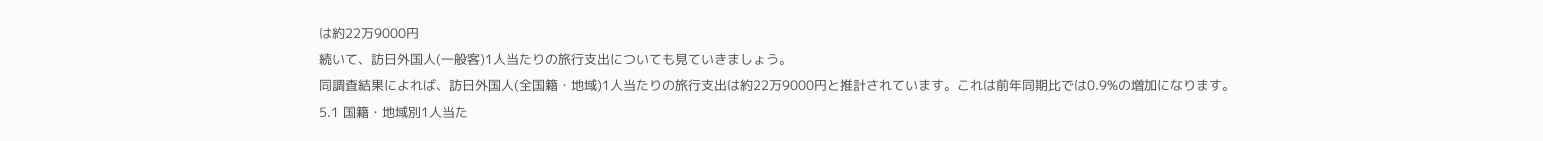は約22万9000円
続いて、訪日外国人(一般客)1人当たりの旅行支出についても見ていきましょう。
同調査結果によれば、訪日外国人(全国籍・地域)1人当たりの旅行支出は約22万9000円と推計されています。これは前年同期比では0.9%の増加になります。
5.1 国籍・地域別1人当た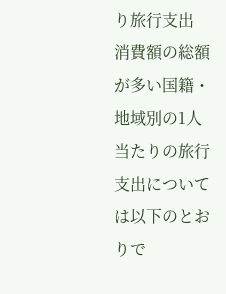り旅行支出
消費額の総額が多い国籍・地域別の1人当たりの旅行支出については以下のとおりで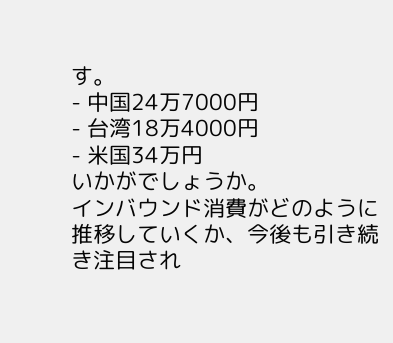す。
- 中国24万7000円
- 台湾18万4000円
- 米国34万円
いかがでしょうか。
インバウンド消費がどのように推移していくか、今後も引き続き注目され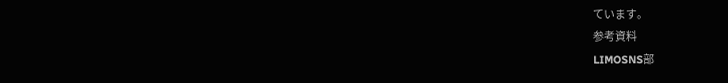ています。
参考資料
LIMOSNS部